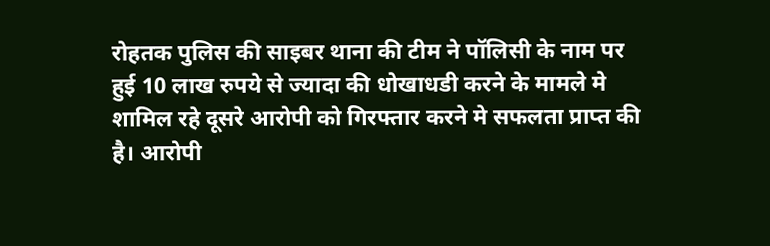रोहतक पुलिस की साइबर थाना की टीम ने पॉलिसी के नाम पर हुई 10 लाख रुपये से ज्यादा की धोखाधडी करने के मामले मे शामिल रहे दूसरे आरोपी को गिरफ्तार करने मे सफलता प्राप्त की है। आरोपी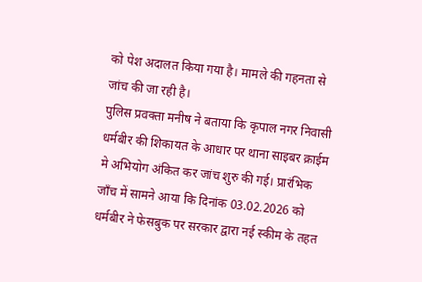को पेश अदालत किया गया है। मामले की गहनता से जांच की जा रही है।
पुलिस प्रवक्ता मनीष ने बताया कि कृपाल नगर निवासी धर्मबीर की शिकायत के आधार पर थाना साइबर क्राईम मे अभियोग अंकित कर जांच शुरु की गई। प्रारंभिक जाँच में सामने आया कि दिनांक 03.02.2026 को धर्मबीर ने फेसबुक पर सरकार द्वारा नई स्कीम के तहत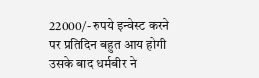22000/- रुपये इन्वेस्ट करने पर प्रतिदिन बहुत आय होगी उसके बाद धर्मबीर ने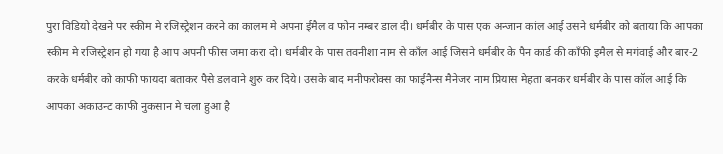पुरा विडियो देखने पर स्कीम मे रजिस्ट्रेशन करने का कालम मे अपना ईमैल व फोन नम्बर डाल दी। धर्मबीर के पास एक अन्जान कांल आई उसने धर्मबीर को बताया कि आपका स्कीम मे रजिस्ट्रेशन हो गया है आप अपनी फीस जमा करा दो। धर्मबीर के पास तवनीशा नाम से काँल आई जिसने धर्मबीर के पैन कार्ड की काँफी इमैल से मगंवाई और बार-2 करके धर्मबीर को काफी फायदा बताकर पैसे डलवाने शुरु कर दिये। उसके बाद मनीफरोक्स का फाईनैन्स मैनेजर नाम प्रियास मेहता बनकर धर्मबीर के पास कॉल आई कि आपका अकाउन्ट काफी नुकसान मे चला हुआ है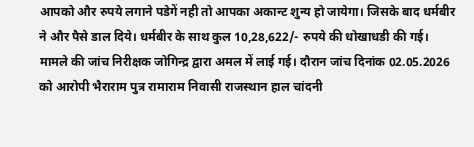आपको और रुपये लगाने पडेगें नही तो आपका अकान्ट शुन्य हो जायेगा। जिसके बाद धर्मबीर ने और पैसे डाल दिये। धर्मबीर के साथ कुल 10,28,622/- रुपये की धोखाधडी की गई।
मामले की जांच निरीक्षक जोगिन्द्र द्वारा अमल में लाई गई। दौरान जांच दिनांक 02.05.2026 को आरोपी भैराराम पुत्र रामाराम निवासी राजस्थान हाल चांदनी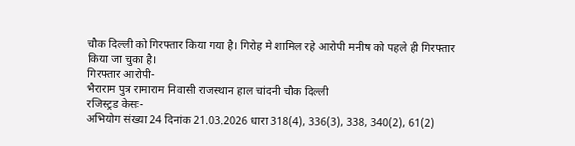चौक दिल्ली को गिरफ्तार किया गया है। गिरोह मे शामिल रहे आरोपी मनीष को पहले ही गिरफ्तार किया जा चुका है।
गिरफ्तार आरोपी-
भैराराम पुत्र रामाराम निवासी राजस्थान हाल चांदनी चौक दिल्ली
रजिस्ट्रड केसः-
अभियोग संख्या 24 दिनांक 21.03.2026 धारा 318(4), 336(3), 338, 340(2), 61(2)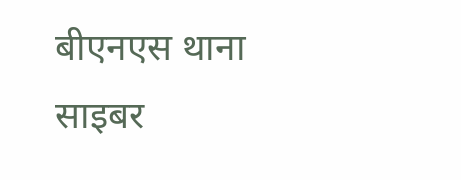बीएनएस थाना साइबर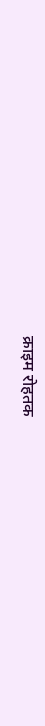क्राइम रोहतक